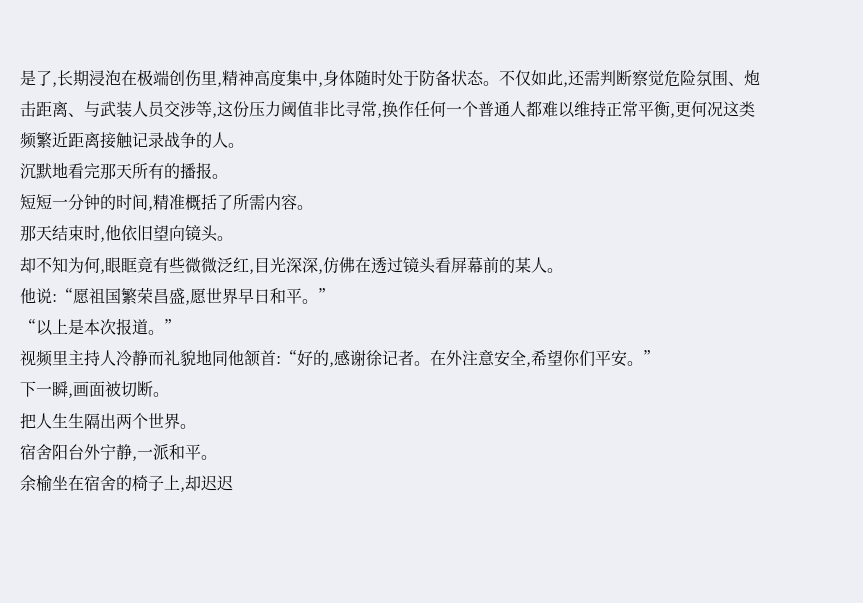是了,长期浸泡在极端创伤里,精神高度集中,身体随时处于防备状态。不仅如此,还需判断察觉危险氛围、炮击距离、与武装人员交涉等,这份压力阈值非比寻常,换作任何一个普通人都难以维持正常平衡,更何况这类频繁近距离接触记录战争的人。
沉默地看完那天所有的播报。
短短一分钟的时间,精准概括了所需内容。
那天结束时,他依旧望向镜头。
却不知为何,眼眶竟有些微微泛红,目光深深,仿佛在透过镜头看屏幕前的某人。
他说:“愿祖国繁荣昌盛,愿世界早日和平。”
“以上是本次报道。”
视频里主持人冷静而礼貌地同他颔首:“好的,感谢徐记者。在外注意安全,希望你们平安。”
下一瞬,画面被切断。
把人生生隔出两个世界。
宿舍阳台外宁静,一派和平。
余榆坐在宿舍的椅子上,却迟迟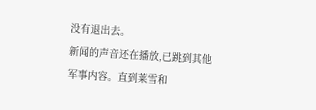没有退出去。
新闻的声音还在播放,已跳到其他军事内容。直到莱雪和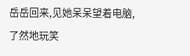岳岳回来,见她呆呆望着电脑,了然地玩笑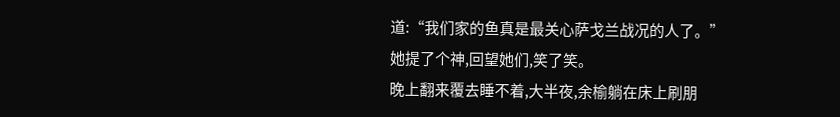道:“我们家的鱼真是最关心萨戈兰战况的人了。”
她提了个神,回望她们,笑了笑。
晚上翻来覆去睡不着,大半夜,余榆躺在床上刷朋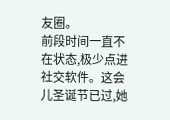友圈。
前段时间一直不在状态,极少点进社交软件。这会儿圣诞节已过,她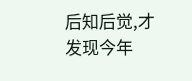后知后觉,才发现今年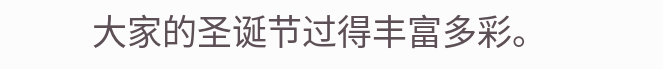大家的圣诞节过得丰富多彩。